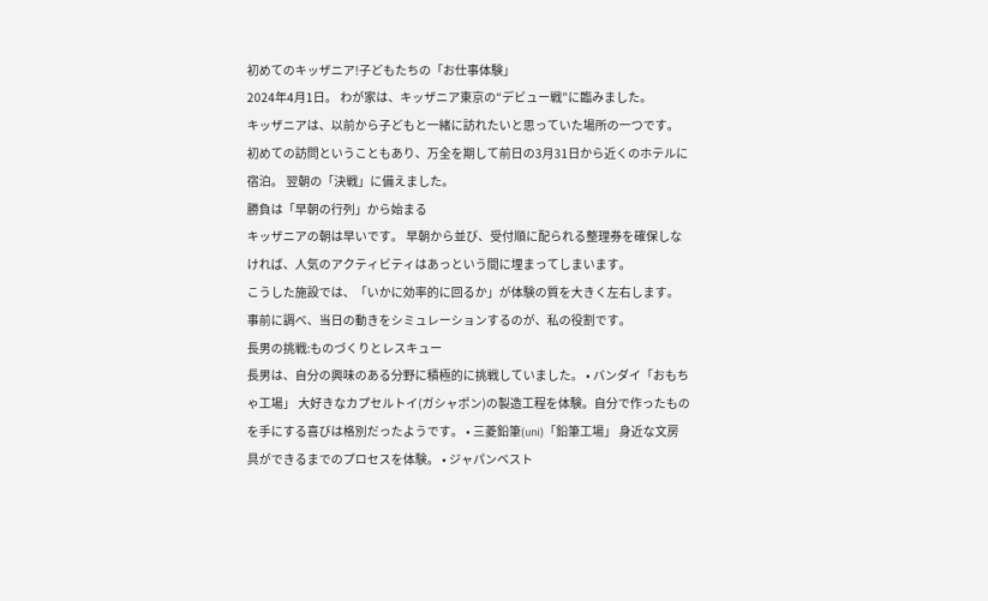初めてのキッザニア!子どもたちの「お仕事体験」
2024年4月1日。 わが家は、キッザニア東京の“デビュー戦”に臨みました。
キッザニアは、以前から子どもと一緒に訪れたいと思っていた場所の一つです。
初めての訪問ということもあり、万全を期して前日の3月31日から近くのホテルに宿泊。 翌朝の「決戦」に備えました。
勝負は「早朝の行列」から始まる
キッザニアの朝は早いです。 早朝から並び、受付順に配られる整理券を確保しなければ、人気のアクティビティはあっという間に埋まってしまいます。
こうした施設では、「いかに効率的に回るか」が体験の質を大きく左右します。 事前に調べ、当日の動きをシミュレーションするのが、私の役割です。
長男の挑戦:ものづくりとレスキュー
長男は、自分の興味のある分野に積極的に挑戦していました。 • バンダイ「おもちゃ工場」 大好きなカプセルトイ(ガシャポン)の製造工程を体験。自分で作ったものを手にする喜びは格別だったようです。 • 三菱鉛筆(uni)「鉛筆工場」 身近な文房具ができるまでのプロセスを体験。 • ジャパンベスト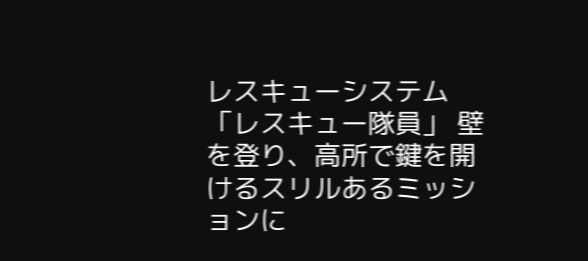レスキューシステム「レスキュー隊員」 壁を登り、高所で鍵を開けるスリルあるミッションに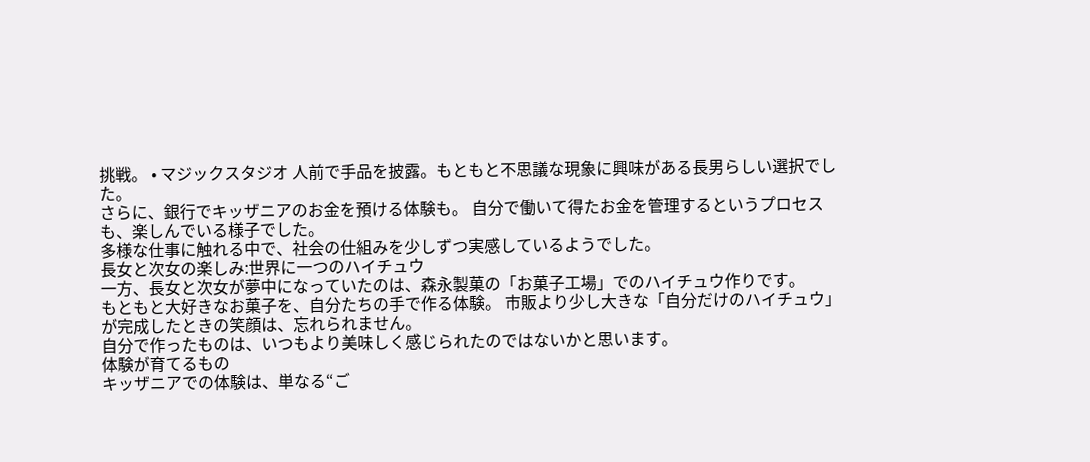挑戦。 • マジックスタジオ 人前で手品を披露。もともと不思議な現象に興味がある長男らしい選択でした。
さらに、銀行でキッザニアのお金を預ける体験も。 自分で働いて得たお金を管理するというプロセスも、楽しんでいる様子でした。
多様な仕事に触れる中で、社会の仕組みを少しずつ実感しているようでした。
長女と次女の楽しみ:世界に一つのハイチュウ
一方、長女と次女が夢中になっていたのは、森永製菓の「お菓子工場」でのハイチュウ作りです。
もともと大好きなお菓子を、自分たちの手で作る体験。 市販より少し大きな「自分だけのハイチュウ」が完成したときの笑顔は、忘れられません。
自分で作ったものは、いつもより美味しく感じられたのではないかと思います。
体験が育てるもの
キッザニアでの体験は、単なる“ご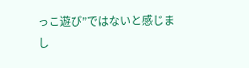っこ遊び”ではないと感じまし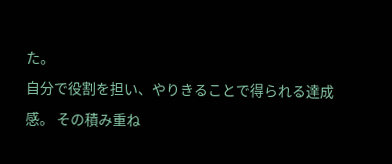た。
自分で役割を担い、やりきることで得られる達成感。 その積み重ね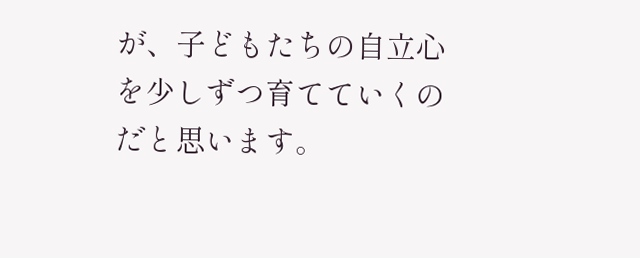が、子どもたちの自立心を少しずつ育てていくのだと思います。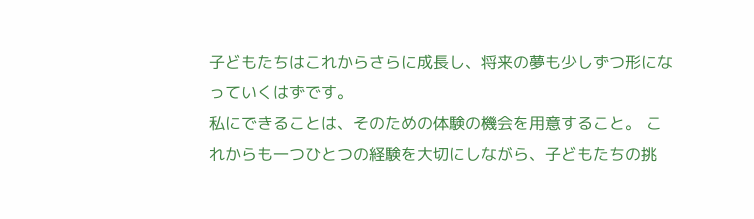子どもたちはこれからさらに成長し、将来の夢も少しずつ形になっていくはずです。
私にできることは、そのための体験の機会を用意すること。 これからも一つひとつの経験を大切にしながら、子どもたちの挑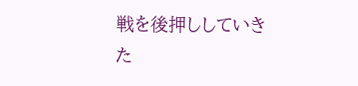戦を後押ししていきた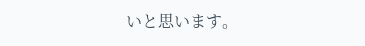いと思います。